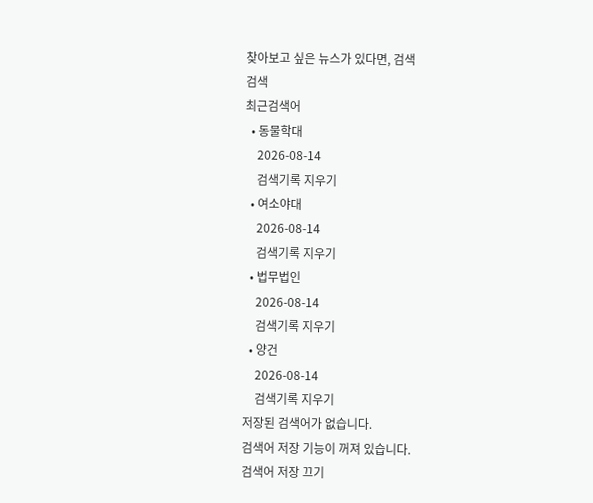찾아보고 싶은 뉴스가 있다면, 검색
검색
최근검색어
  • 동물학대
    2026-08-14
    검색기록 지우기
  • 여소야대
    2026-08-14
    검색기록 지우기
  • 법무법인
    2026-08-14
    검색기록 지우기
  • 양건
    2026-08-14
    검색기록 지우기
저장된 검색어가 없습니다.
검색어 저장 기능이 꺼져 있습니다.
검색어 저장 끄기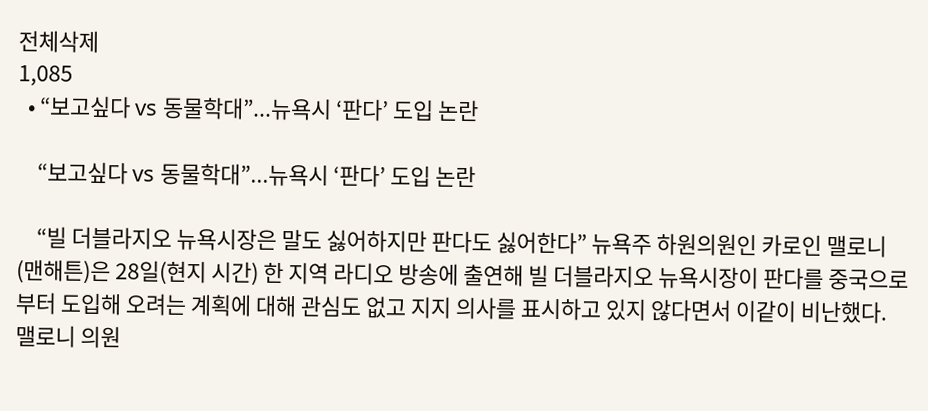전체삭제
1,085
  • “보고싶다 vs 동물학대”...뉴욕시 ‘판다’ 도입 논란

    “보고싶다 vs 동물학대”...뉴욕시 ‘판다’ 도입 논란

    “빌 더블라지오 뉴욕시장은 말도 싫어하지만 판다도 싫어한다” 뉴욕주 하원의원인 카로인 맬로니(맨해튼)은 28일(현지 시간) 한 지역 라디오 방송에 출연해 빌 더블라지오 뉴욕시장이 판다를 중국으로부터 도입해 오려는 계획에 대해 관심도 없고 지지 의사를 표시하고 있지 않다면서 이같이 비난했다. 맬로니 의원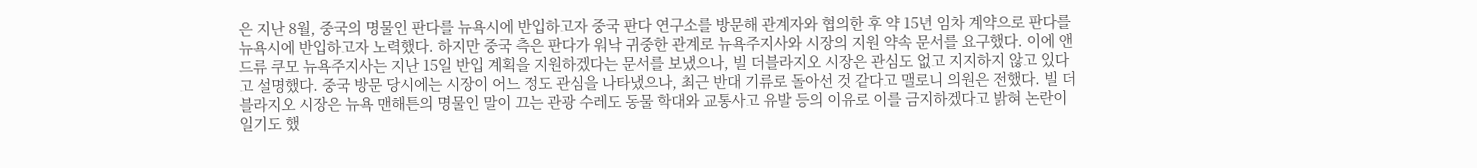은 지난 8월, 중국의 명물인 판다를 뉴욕시에 반입하고자 중국 판다 연구소를 방문해 관계자와 협의한 후 약 15년 임차 계약으로 판다를 뉴욕시에 반입하고자 노력했다. 하지만 중국 측은 판다가 워낙 귀중한 관계로 뉴욕주지사와 시장의 지원 약속 문서를 요구했다. 이에 앤드류 쿠모 뉴욕주지사는 지난 15일 반입 계획을 지원하겠다는 문서를 보냈으나, 빌 더블라지오 시장은 관심도 없고 지지하지 않고 있다고 설명했다. 중국 방문 당시에는 시장이 어느 정도 관심을 나타냈으나, 최근 반대 기류로 돌아선 것 같다고 맬로니 의원은 전했다. 빌 더블라지오 시장은 뉴욕 맨해튼의 명물인 말이 끄는 관광 수레도 동물 학대와 교통사고 유발 등의 이유로 이를 금지하겠다고 밝혀 논란이 일기도 했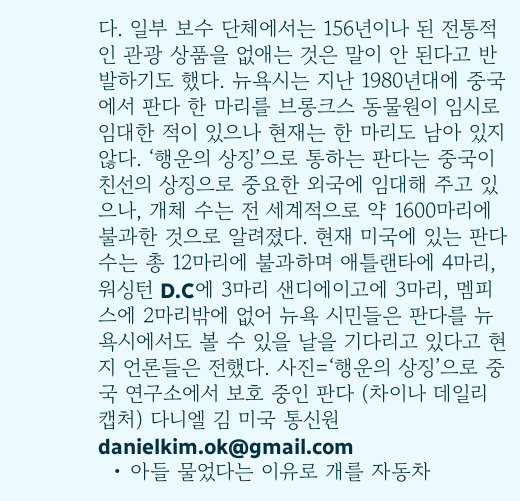다. 일부 보수 단체에서는 156년이나 된 전통적인 관광 상품을 없애는 것은 말이 안 된다고 반발하기도 했다. 뉴욕시는 지난 1980년대에 중국에서 판다 한 마리를 브롱크스 동물원이 임시로 임대한 적이 있으나 현재는 한 마리도 남아 있지 않다. ‘행운의 상징’으로 통하는 판다는 중국이 친선의 상징으로 중요한 외국에 임대해 주고 있으나, 개체 수는 전 세계적으로 약 1600마리에 불과한 것으로 알려졌다. 현재 미국에 있는 판다 수는 총 12마리에 불과하며 애틀랜타에 4마리, 워싱턴 D.C에 3마리 샌디에이고에 3마리, 멤피스에 2마리밖에 없어 뉴욕 시민들은 판다를 뉴욕시에서도 볼 수 있을 날을 기다리고 있다고 현지 언론들은 전했다. 사진=‘행운의 상징’으로 중국 연구소에서 보호 중인 판다 (차이나 데일리 캡처) 다니엘 김 미국 통신원 danielkim.ok@gmail.com
  • 아들 물었다는 이유로 개를 자동차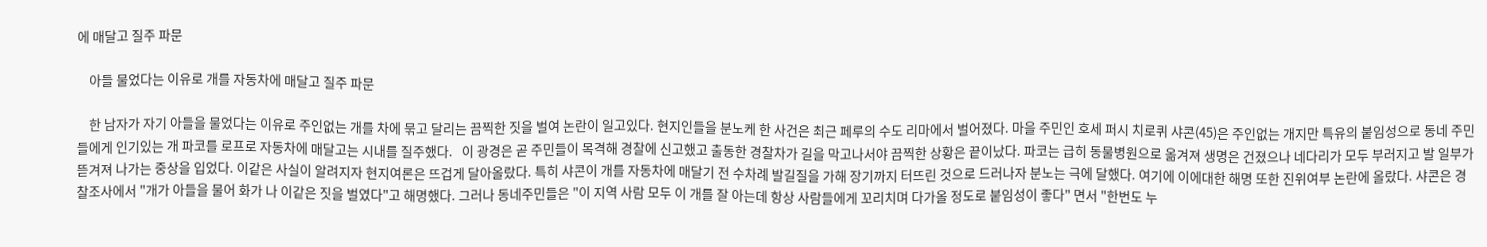에 매달고 질주 파문

    아들 물었다는 이유로 개를 자동차에 매달고 질주 파문

    한 남자가 자기 아들을 물었다는 이유로 주인없는 개를 차에 묶고 달리는 끔찍한 짓을 벌여 논란이 일고있다. 현지인들을 분노케 한 사건은 최근 페루의 수도 리마에서 벌어졌다. 마을 주민인 호세 퍼시 치로퀴 샤콘(45)은 주인없는 개지만 특유의 붙임성으로 동네 주민들에게 인기있는 개 파코를 로프로 자동차에 매달고는 시내를 질주했다.   이 광경은 곧 주민들이 목격해 경찰에 신고했고 출동한 경찰차가 길을 막고나서야 끔찍한 상황은 끝이났다. 파코는 급히 동물병원으로 옮겨져 생명은 건졌으나 네다리가 모두 부러지고 발 일부가 뜯겨져 나가는 중상을 입었다. 이같은 사실이 알려지자 현지여론은 뜨겁게 달아올랐다. 특히 샤콘이 개를 자동차에 매달기 전 수차례 발길질을 가해 장기까지 터뜨린 것으로 드러나자 분노는 극에 달했다. 여기에 이에대한 해명 또한 진위여부 논란에 올랐다. 샤콘은 경찰조사에서 "개가 아들을 물어 화가 나 이같은 짓을 벌였다"고 해명했다. 그러나 동네주민들은 "이 지역 사람 모두 이 개를 잘 아는데 항상 사람들에게 꼬리치며 다가올 정도로 붙임성이 좋다" 면서 "한번도 누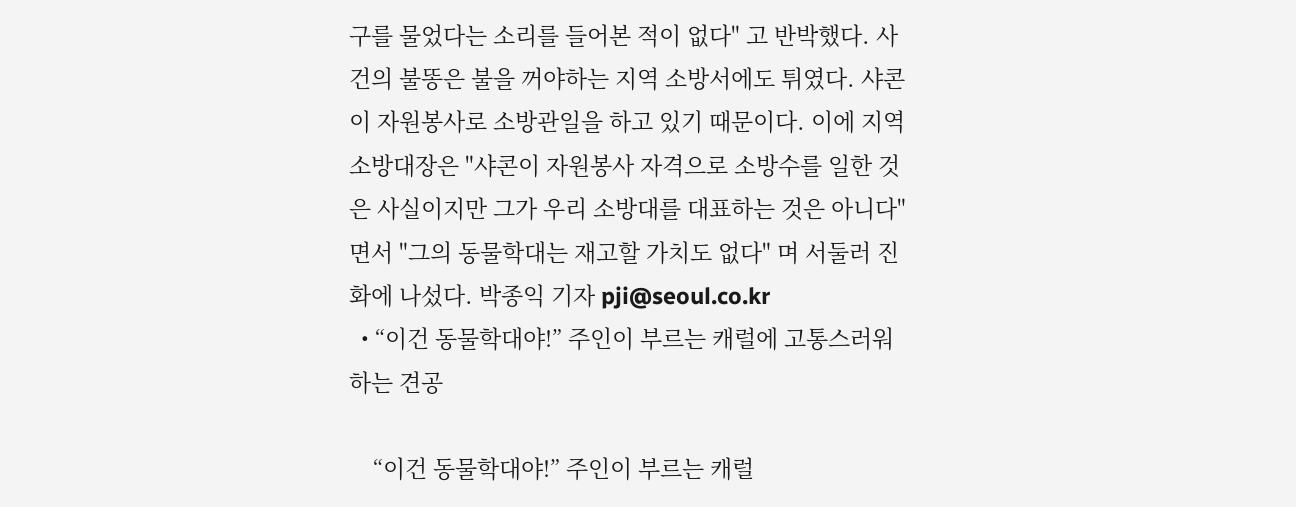구를 물었다는 소리를 들어본 적이 없다" 고 반박했다. 사건의 불똥은 불을 꺼야하는 지역 소방서에도 튀였다. 샤콘이 자원봉사로 소방관일을 하고 있기 때문이다. 이에 지역 소방대장은 "샤콘이 자원봉사 자격으로 소방수를 일한 것은 사실이지만 그가 우리 소방대를 대표하는 것은 아니다" 면서 "그의 동물학대는 재고할 가치도 없다" 며 서둘러 진화에 나섰다. 박종익 기자 pji@seoul.co.kr
  • “이건 동물학대야!” 주인이 부르는 캐럴에 고통스러워하는 견공

    “이건 동물학대야!” 주인이 부르는 캐럴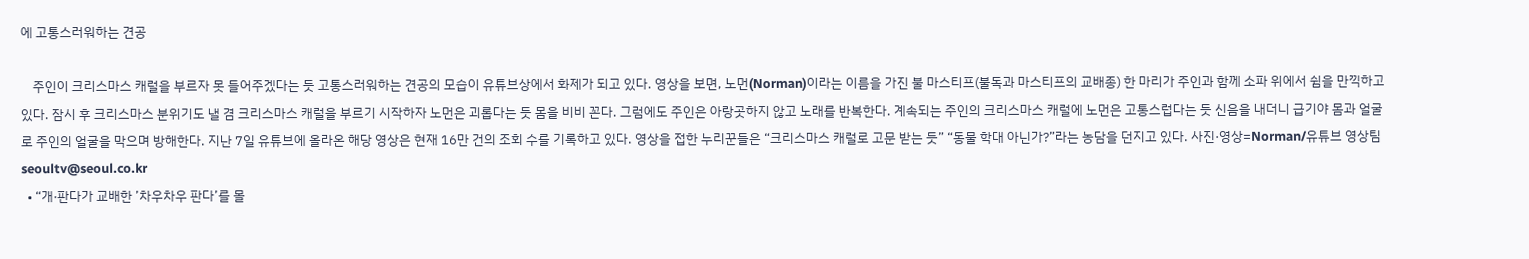에 고통스러워하는 견공

    주인이 크리스마스 캐럴을 부르자 못 들어주겠다는 듯 고통스러워하는 견공의 모습이 유튜브상에서 화제가 되고 있다. 영상을 보면, 노먼(Norman)이라는 이름을 가진 불 마스티프(불독과 마스티프의 교배종) 한 마리가 주인과 함께 소파 위에서 쉼을 만끽하고 있다. 잠시 후 크리스마스 분위기도 낼 겸 크리스마스 캐럴을 부르기 시작하자 노먼은 괴롭다는 듯 몸을 비비 꼰다. 그럼에도 주인은 아랑곳하지 않고 노래를 반복한다. 계속되는 주인의 크리스마스 캐럴에 노먼은 고통스럽다는 듯 신음을 내더니 급기야 몸과 얼굴로 주인의 얼굴을 막으며 방해한다. 지난 7일 유튜브에 올라온 해당 영상은 현재 16만 건의 조회 수를 기록하고 있다. 영상을 접한 누리꾼들은 “크리스마스 캐럴로 고문 받는 듯” “동물 학대 아닌가?”라는 농담을 던지고 있다. 사진·영상=Norman/유튜브 영상팀 seoultv@seoul.co.kr
  • “개·판다가 교배한 ’차우차우 판다’를 몰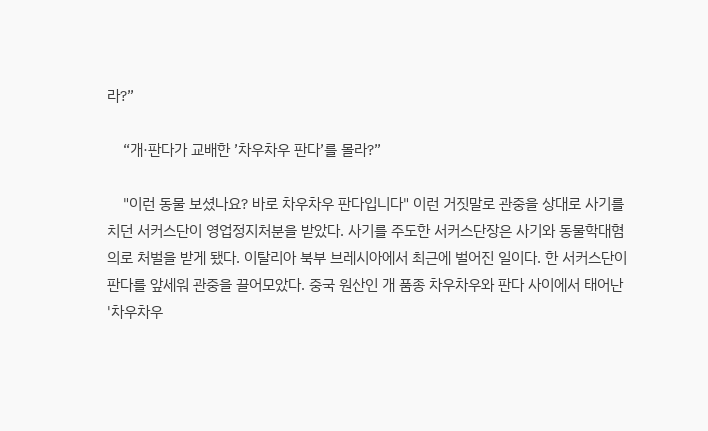라?”

    “개·판다가 교배한 ’차우차우 판다’를 몰라?”

    "이런 동물 보셨나요? 바로 차우차우 판다입니다" 이런 거짓말로 관중을 상대로 사기를 치던 서커스단이 영업정지처분을 받았다. 사기를 주도한 서커스단장은 사기와 동물학대혐의로 처벌을 받게 됐다. 이탈리아 북부 브레시아에서 최근에 벌어진 일이다. 한 서커스단이 판다를 앞세워 관중을 끌어모았다. 중국 원산인 개 품종 차우차우와 판다 사이에서 태어난 '차우차우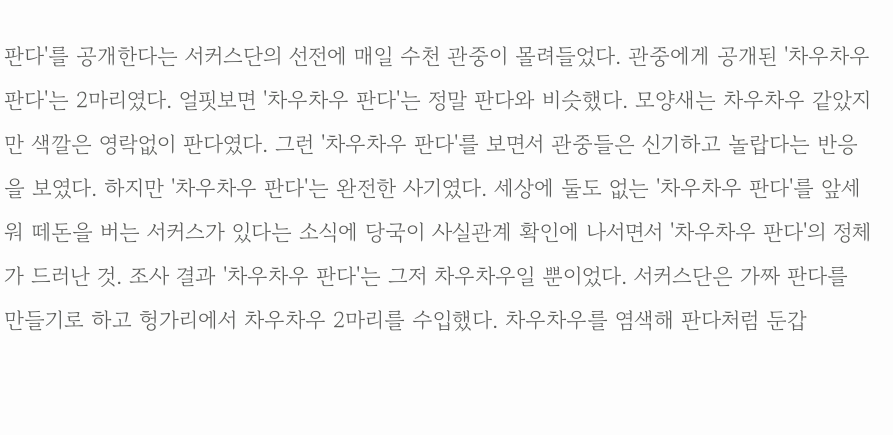판다'를 공개한다는 서커스단의 선전에 매일 수천 관중이 몰려들었다. 관중에게 공개된 '차우차우 판다'는 2마리였다. 얼핏보면 '차우차우 판다'는 정말 판다와 비슷했다. 모양새는 차우차우 같았지만 색깔은 영락없이 판다였다. 그런 '차우차우 판다'를 보면서 관중들은 신기하고 놀랍다는 반응을 보였다. 하지만 '차우차우 판다'는 완전한 사기였다. 세상에 둘도 없는 '차우차우 판다'를 앞세워 떼돈을 버는 서커스가 있다는 소식에 당국이 사실관계 확인에 나서면서 '차우차우 판다'의 정체가 드러난 것. 조사 결과 '차우차우 판다'는 그저 차우차우일 뿐이었다. 서커스단은 가짜 판다를 만들기로 하고 헝가리에서 차우차우 2마리를 수입했다. 차우차우를 염색해 판다처럼 둔갑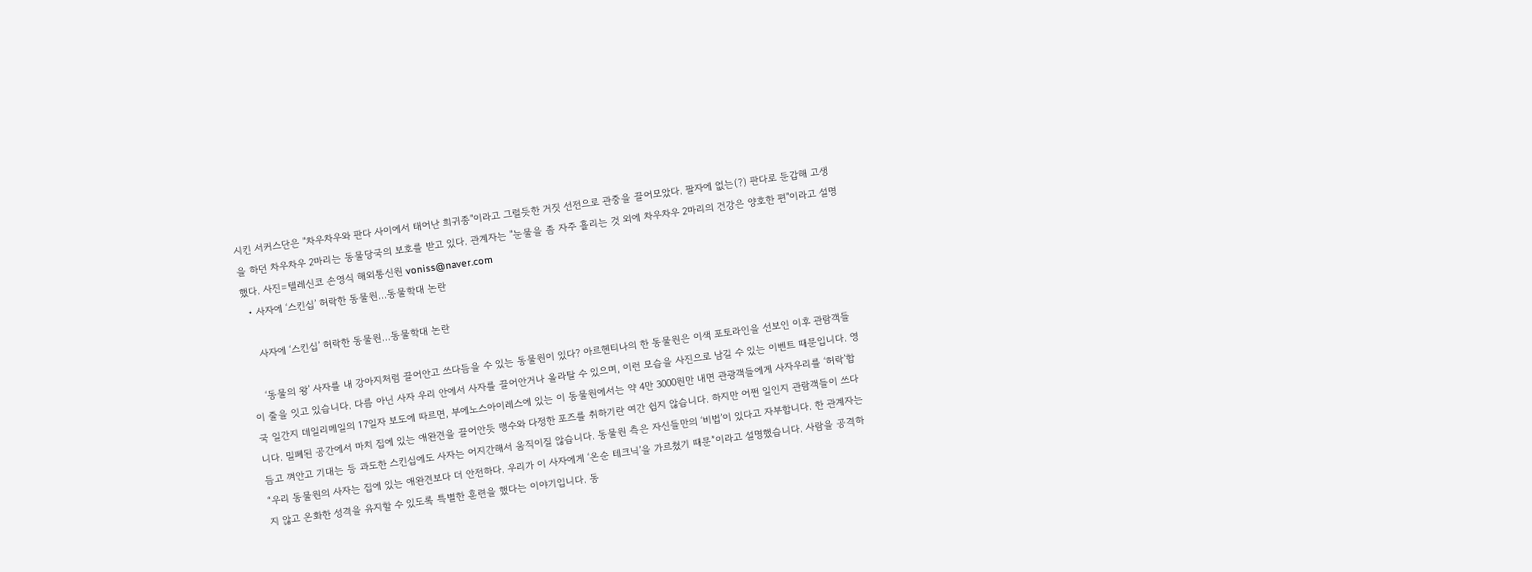시킨 서커스단은 "차우차우와 판다 사이에서 태어난 희귀종"이라고 그럴듯한 거짓 선전으로 관중을 끌어모았다. 팔자에 없는(?) 판다로 둔갑해 고생을 하던 차우차우 2마리는 동물당국의 보호를 받고 있다. 관계자는 "눈물을 좀 자주 흘리는 것 외에 차우차우 2마리의 건강은 양호한 편"이라고 설명했다. 사진=텔레신코 손영식 해외통신원 voniss@naver.com
  • 사자에 ‘스킨십’ 허락한 동물원…동물학대 논란

    사자에 ‘스킨십’ 허락한 동물원…동물학대 논란

    ‘동물의 왕’ 사자를 내 강아지처럼 끌어안고 쓰다듬을 수 있는 동물원이 있다? 아르헨티나의 한 동물원은 이색 포토라인을 선보인 이후 관람객들이 줄을 잇고 있습니다. 다름 아닌 사자 우리 안에서 사자를 끌어안거나 올라탈 수 있으며, 이런 모습을 사진으로 남길 수 있는 이벤트 때문입니다. 영국 일간지 데일리메일의 17일자 보도에 따르면, 부에노스아이레스에 있는 이 동물원에서는 약 4만 3000원만 내면 관광객들에게 사자우리를 ‘허락’합니다. 밀폐된 공간에서 마치 집에 있는 애완견을 끌어안듯 맹수와 다정한 포즈를 취하기란 여간 쉽지 않습니다. 하지만 어쩐 일인지 관람객들이 쓰다듬고 껴안고 기대는 등 과도한 스킨십에도 사자는 어지간해서 움직이질 않습니다. 동물원 측은 자신들만의 ‘비법’이 있다고 자부합니다. 한 관계자는 “우리 동물원의 사자는 집에 있는 애완견보다 더 안전하다. 우리가 이 사자에게 ‘온순 테크닉’을 가르쳤기 때문”이라고 설명했습니다. 사람을 공격하지 않고 온화한 성격을 유지할 수 있도록 특별한 훈련을 했다는 이야기입니다. 동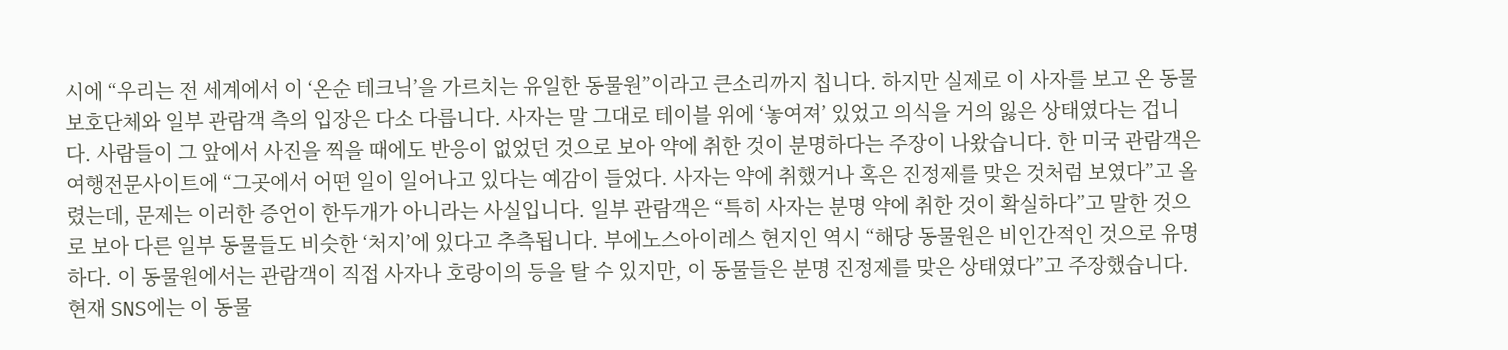시에 “우리는 전 세계에서 이 ‘온순 테크닉’을 가르치는 유일한 동물원”이라고 큰소리까지 칩니다. 하지만 실제로 이 사자를 보고 온 동물보호단체와 일부 관람객 측의 입장은 다소 다릅니다. 사자는 말 그대로 테이블 위에 ‘놓여져’ 있었고 의식을 거의 잃은 상태였다는 겁니다. 사람들이 그 앞에서 사진을 찍을 때에도 반응이 없었던 것으로 보아 약에 취한 것이 분명하다는 주장이 나왔습니다. 한 미국 관람객은 여행전문사이트에 “그곳에서 어떤 일이 일어나고 있다는 예감이 들었다. 사자는 약에 취했거나 혹은 진정제를 맞은 것처럼 보였다”고 올렸는데, 문제는 이러한 증언이 한두개가 아니라는 사실입니다. 일부 관람객은 “특히 사자는 분명 약에 취한 것이 확실하다”고 말한 것으로 보아 다른 일부 동물들도 비슷한 ‘처지’에 있다고 추측됩니다. 부에노스아이레스 현지인 역시 “해당 동물원은 비인간적인 것으로 유명하다. 이 동물원에서는 관람객이 직접 사자나 호랑이의 등을 탈 수 있지만, 이 동물들은 분명 진정제를 맞은 상태였다”고 주장했습니다. 현재 SNS에는 이 동물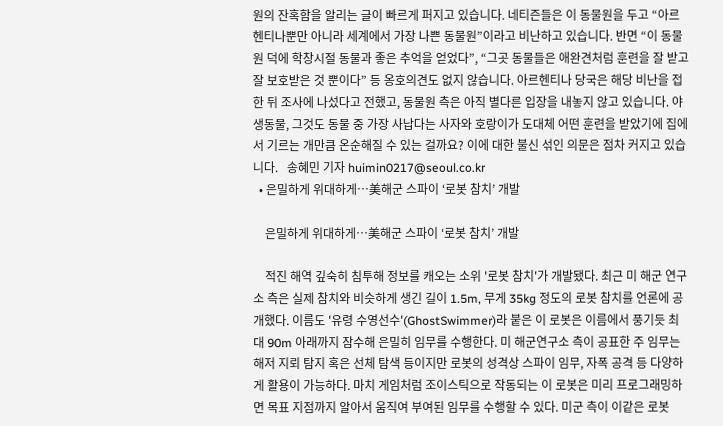원의 잔혹함을 알리는 글이 빠르게 퍼지고 있습니다. 네티즌들은 이 동물원을 두고 “아르헨티나뿐만 아니라 세계에서 가장 나쁜 동물원”이라고 비난하고 있습니다. 반면 “이 동물원 덕에 학창시절 동물과 좋은 추억을 얻었다”, “그곳 동물들은 애완견처럼 훈련을 잘 받고 잘 보호받은 것 뿐이다” 등 옹호의견도 없지 않습니다. 아르헨티나 당국은 해당 비난을 접한 뒤 조사에 나섰다고 전했고, 동물원 측은 아직 별다른 입장을 내놓지 않고 있습니다. 야생동물, 그것도 동물 중 가장 사납다는 사자와 호랑이가 도대체 어떤 훈련을 받았기에 집에서 기르는 개만큼 온순해질 수 있는 걸까요? 이에 대한 불신 섞인 의문은 점차 커지고 있습니다.   송혜민 기자 huimin0217@seoul.co.kr
  • 은밀하게 위대하게…美해군 스파이 ‘로봇 참치’ 개발

    은밀하게 위대하게…美해군 스파이 ‘로봇 참치’ 개발

    적진 해역 깊숙히 침투해 정보를 캐오는 소위 '로봇 참치'가 개발됐다. 최근 미 해군 연구소 측은 실제 참치와 비슷하게 생긴 길이 1.5m, 무게 35kg 정도의 로봇 참치를 언론에 공개했다. 이름도 '유령 수영선수'(GhostSwimmer)라 붙은 이 로봇은 이름에서 풍기듯 최대 90m 아래까지 잠수해 은밀히 임무를 수행한다. 미 해군연구소 측이 공표한 주 임무는 해저 지뢰 탐지 혹은 선체 탐색 등이지만 로봇의 성격상 스파이 임무, 자폭 공격 등 다양하게 활용이 가능하다. 마치 게임처럼 조이스틱으로 작동되는 이 로봇은 미리 프로그래밍하면 목표 지점까지 알아서 움직여 부여된 임무를 수행할 수 있다. 미군 측이 이같은 로봇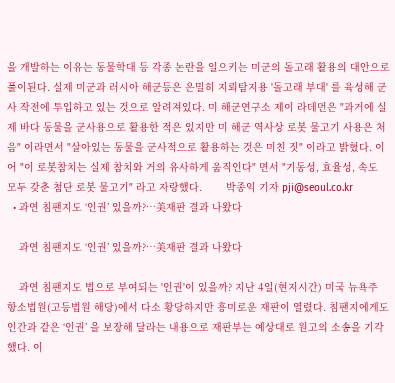을 개발하는 이유는 동물학대 등 각종 논란을 일으키는 미군의 돌고래 활용의 대안으로 풀이된다. 실제 미군과 러시아 해군등은 은밀히 지뢰탐지용 '돌고래 부대' 를 육성해 군사 작전에 투입하고 있는 것으로 알려져있다. 미 해군연구소 제이 라데먼은 "과거에 실제 바다 동물을 군사용으로 활용한 적은 있지만 미 해군 역사상 로봇 물고기 사용은 처음" 이라면서 "살아있는 동물을 군사적으로 활용하는 것은 미친 짓" 이라고 밝혔다. 이어 "이 로봇참치는 실제 참치와 거의 유사하게 움직인다" 면서 "기동성, 효율성, 속도 모두 갖춘 첨단 로봇 물고기" 라고 자랑했다.        박종익 기자 pji@seoul.co.kr
  • 과연 침팬지도 ‘인권’ 있을까?…美재판 결과 나왔다

    과연 침팬지도 ‘인권’ 있을까?…美재판 결과 나왔다

    과연 침팬지도 법으로 부여되는 '인권'이 있을까? 지난 4일(현지시간) 미국 뉴욕주 항소법원(고등법원 해당)에서 다소 황당하지만 흥미로운 재판이 열렸다. 침팬지에게도 인간과 같은 ‘인권’ 을 보장해 달라는 내용으로 재판부는 예상대로 원고의 소송을 기각했다. 이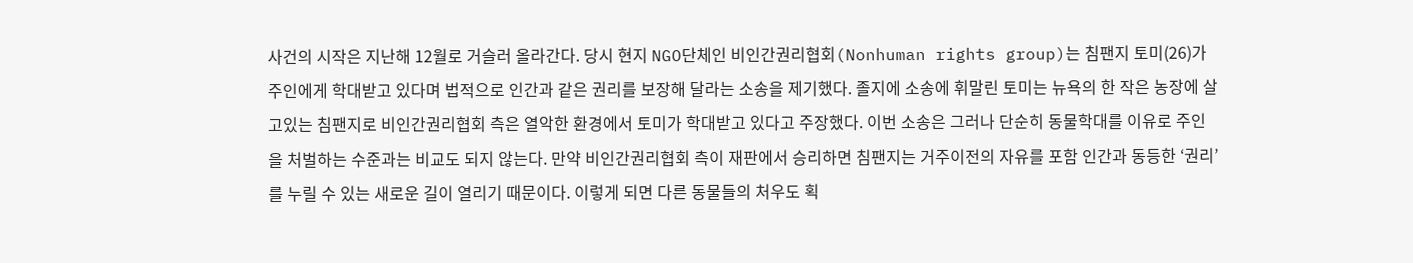사건의 시작은 지난해 12월로 거슬러 올라간다. 당시 현지 NGO단체인 비인간권리협회(Nonhuman rights group)는 침팬지 토미(26)가 주인에게 학대받고 있다며 법적으로 인간과 같은 권리를 보장해 달라는 소송을 제기했다. 졸지에 소송에 휘말린 토미는 뉴욕의 한 작은 농장에 살고있는 침팬지로 비인간권리협회 측은 열악한 환경에서 토미가 학대받고 있다고 주장했다. 이번 소송은 그러나 단순히 동물학대를 이유로 주인을 처벌하는 수준과는 비교도 되지 않는다. 만약 비인간권리협회 측이 재판에서 승리하면 침팬지는 거주이전의 자유를 포함 인간과 동등한 ‘권리’를 누릴 수 있는 새로운 길이 열리기 때문이다. 이렇게 되면 다른 동물들의 처우도 획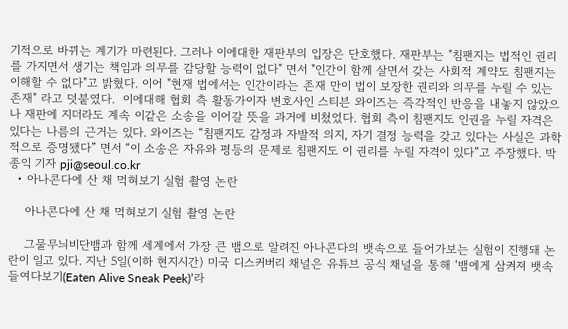기적으로 바뀌는 계기가 마련된다. 그러나 이에대한 재판부의 입장은 단호했다. 재판부는 "침팬지는 법적인 권리를 가지면서 생기는 책임과 의무를 감당할 능력이 없다" 면서 "인간이 함께 살면서 갖는 사회적 계약도 침팬지는 이해할 수 없다"고 밝혔다. 이어 "현재 법에서는 인간이라는 존재 만이 법이 보장한 권리와 의무를 누릴 수 있는 존재" 라고 덧붙였다.  이에대해 협회 측 활동가이자 변호사인 스티븐 와이즈는 즉각적인 반응을 내놓지 않았으나 재판에 지더라도 계속 이같은 소송을 이어갈 뜻을 과거에 비쳤었다. 협회 측이 침팬지도 인권을 누릴 자격은 있다는 나름의 근거는 있다. 와이즈는 “침팬지도 감정과 자발적 의지, 자기 결정 능력을 갖고 있다는 사실은 과학적으로 증명됐다” 면서 “이 소송은 자유와 평등의 문제로 침팬지도 이 권리를 누릴 자격이 있다”고 주장했다. 박종익 기자 pji@seoul.co.kr
  • 아나콘다에 산 채 먹혀보기 실험 촬영 논란

    아나콘다에 산 채 먹혀보기 실험 촬영 논란

    그물무늬비단뱀과 함께 세계에서 가장 큰 뱀으로 알려진 아나콘다의 뱃속으로 들어가보는 실험이 진행돼 논란이 일고 있다. 지난 5일(이하 현지시간) 미국 디스커버리 채널은 유튜브 공식 채널을 통해 ‘뱀에게 삼켜져 뱃속 들여다보기(Eaten Alive Sneak Peek)’라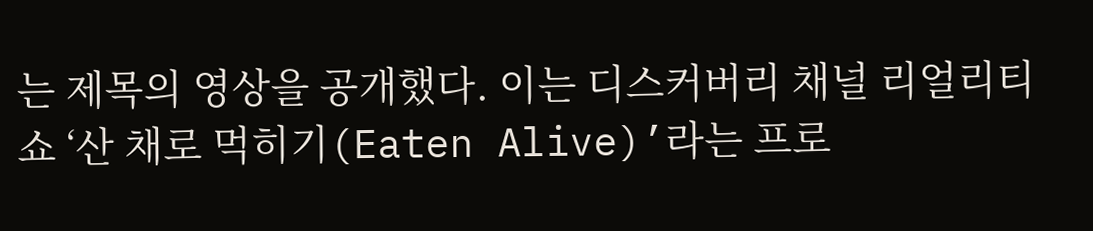는 제목의 영상을 공개했다. 이는 디스커버리 채널 리얼리티 쇼 ‘산 채로 먹히기(Eaten Alive)’라는 프로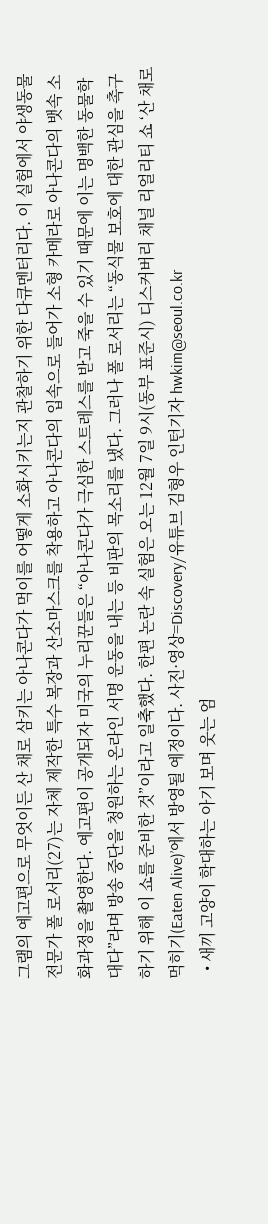그램의 예고편으로 무엇이든 산 채로 삼키는 아나콘다가 먹이를 어떻게 소화시키는지 관찰하기 위한 다큐멘터리다. 이 실험에서 야생동물 전문가 폴 로서리(27)는 자체 제작한 특수 복장과 산소마스크를 착용하고 아나콘다의 입속으로 들어가 소형 카메라로 아나콘다의 뱃속 소화과정을 촬영한다. 예고편이 공개되자 미국의 누리꾼들은 “아나콘다가 극심한 스트레스를 받고 죽을 수 있기 때문에 이는 명백한 동물학대다”라며 방송 중단을 청원하는 온라인 서명 운동을 내는 등 비판의 목소리를 냈다. 그러나 폴 로서리는 “동식물 보호에 대한 관심을 촉구하기 위해 이 쇼를 준비한 것”이라고 일축했다. 한편 논란 속 실험은 오는 12월 7일 9시(동부 표준시) 디스커버리 채널 리얼리티 쇼 ‘산 채로 먹히기(Eaten Alive)’에서 방영될 예정이다. 사진·영상=Discovery/유튜브 김형우 인턴기자 hwkim@seoul.co.kr
  • 새끼 고양이 학대하는 아기 보며 웃는 엄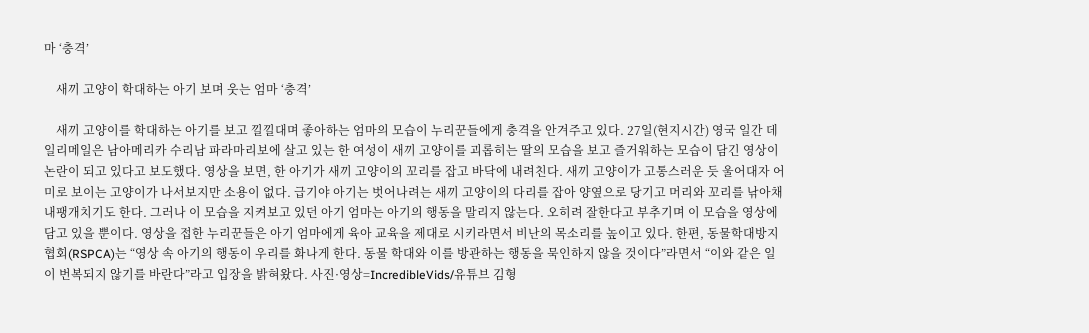마 ‘충격’

    새끼 고양이 학대하는 아기 보며 웃는 엄마 ‘충격’

    새끼 고양이를 학대하는 아기를 보고 낄낄대며 좋아하는 엄마의 모습이 누리꾼들에게 충격을 안겨주고 있다. 27일(현지시간) 영국 일간 데일리메일은 남아메리카 수리남 파라마리보에 살고 있는 한 여성이 새끼 고양이를 괴롭히는 딸의 모습을 보고 즐거워하는 모습이 담긴 영상이 논란이 되고 있다고 보도했다. 영상을 보면, 한 아기가 새끼 고양이의 꼬리를 잡고 바닥에 내려친다. 새끼 고양이가 고통스러운 듯 울어대자 어미로 보이는 고양이가 나서보지만 소용이 없다. 급기야 아기는 벗어나려는 새끼 고양이의 다리를 잡아 양옆으로 당기고 머리와 꼬리를 낚아채 내팽개치기도 한다. 그러나 이 모습을 지켜보고 있던 아기 엄마는 아기의 행동을 말리지 않는다. 오히려 잘한다고 부추기며 이 모습을 영상에 담고 있을 뿐이다. 영상을 접한 누리꾼들은 아기 엄마에게 육아 교육을 제대로 시키라면서 비난의 목소리를 높이고 있다. 한편, 동물학대방지협회(RSPCA)는 “영상 속 아기의 행동이 우리를 화나게 한다. 동물 학대와 이를 방관하는 행동을 묵인하지 않을 것이다”라면서 “이와 같은 일이 번복되지 않기를 바란다”라고 입장을 밝혀왔다. 사진·영상=IncredibleVids/유튜브 김형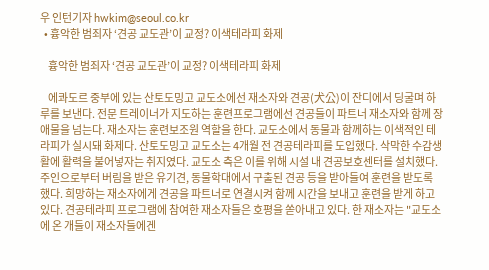우 인턴기자 hwkim@seoul.co.kr
  • 흉악한 범죄자 ‘견공 교도관’이 교정? 이색테라피 화제

    흉악한 범죄자 ‘견공 교도관’이 교정? 이색테라피 화제

    에콰도르 중부에 있는 산토도밍고 교도소에선 재소자와 견공(犬公)이 잔디에서 딩굴며 하루를 보낸다. 전문 트레이너가 지도하는 훈련프로그램에선 견공들이 파트너 재소자와 함께 장애물을 넘는다. 재소자는 훈련보조원 역할을 한다. 교도소에서 동물과 함께하는 이색적인 테라피가 실시돼 화제다. 산토도밍고 교도소는 4개월 전 견공테라피를 도입했다. 삭막한 수감생활에 활력을 불어넣자는 취지였다. 교도소 측은 이를 위해 시설 내 견공보호센터를 설치했다. 주인으로부터 버림을 받은 유기견, 동물학대에서 구출된 견공 등을 받아들여 훈련을 받도록 했다. 희망하는 재소자에게 견공을 파트너로 연결시켜 함께 시간을 보내고 훈련을 받게 하고 있다. 견공테라피 프로그램에 참여한 재소자들은 호평을 쏟아내고 있다. 한 재소자는 "교도소에 온 개들이 재소자들에겐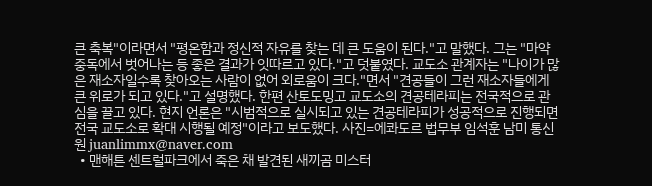큰 축복"이라면서 "평온함과 정신적 자유를 찾는 데 큰 도움이 된다."고 말했다. 그는 "마약중독에서 벗어나는 등 좋은 결과가 잇따르고 있다."고 덧붙였다. 교도소 관계자는 "나이가 많은 재소자일수록 찾아오는 사람이 없어 외로움이 크다."면서 "견공들이 그런 재소자들에게 큰 위로가 되고 있다."고 설명했다. 한편 산토도밍고 교도소의 견공테라피는 전국적으로 관심을 끌고 있다. 현지 언론은 "시범적으로 실시되고 있는 견공테라피가 성공적으로 진행되면 전국 교도소로 확대 시행될 예정"이라고 보도했다. 사진=에콰도르 법무부 임석훈 남미 통신원 juanlimmx@naver.com
  • 맨해튼 센트럴파크에서 죽은 채 발견된 새끼곰 미스터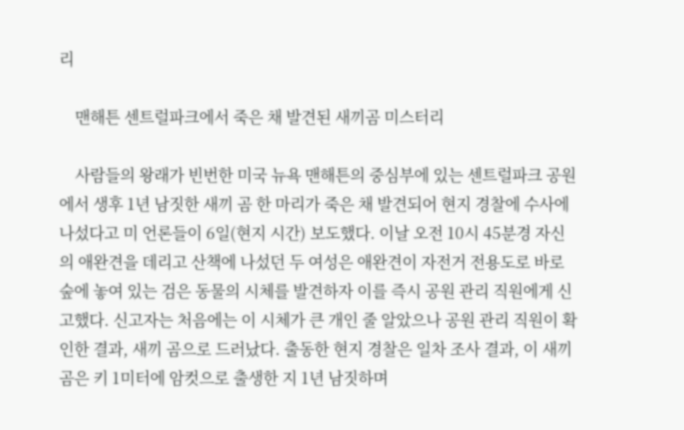리

    맨해튼 센트럴파크에서 죽은 채 발견된 새끼곰 미스터리

    사람들의 왕래가 빈번한 미국 뉴욕 맨해튼의 중심부에 있는 센트럴파크 공원에서 생후 1년 남짓한 새끼 곰 한 마리가 죽은 채 발견되어 현지 경찰에 수사에 나섰다고 미 언론들이 6일(현지 시간) 보도했다. 이날 오전 10시 45분경 자신의 애완견을 데리고 산책에 나섰던 두 여성은 애완견이 자전거 전용도로 바로 숲에 놓여 있는 검은 동물의 시체를 발견하자 이를 즉시 공원 관리 직원에게 신고했다. 신고자는 처음에는 이 시체가 큰 개인 줄 알았으나 공원 관리 직원이 확인한 결과, 새끼 곰으로 드러났다. 출동한 현지 경찰은 일차 조사 결과, 이 새끼 곰은 키 1미터에 암컷으로 출생한 지 1년 남짓하며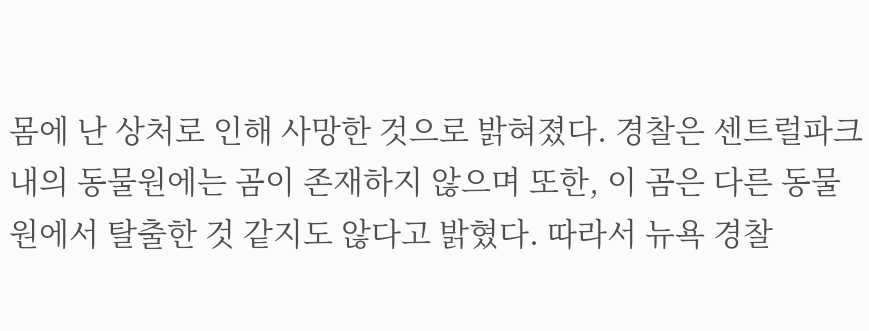몸에 난 상처로 인해 사망한 것으로 밝혀졌다. 경찰은 센트럴파크 내의 동물원에는 곰이 존재하지 않으며 또한, 이 곰은 다른 동물원에서 탈출한 것 같지도 않다고 밝혔다. 따라서 뉴욕 경찰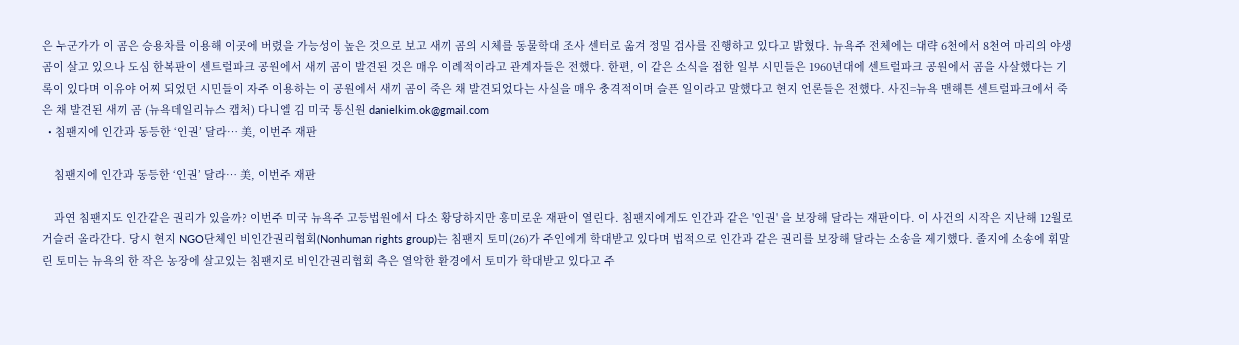은 누군가가 이 곰은 승용차를 이용해 이곳에 버렸을 가능성이 높은 것으로 보고 새끼 곰의 시체를 동물학대 조사 센터로 옮겨 정밀 검사를 진행하고 있다고 밝혔다. 뉴욕주 전체에는 대략 6천에서 8천여 마리의 야생곰이 살고 있으나 도심 한복판이 센트럴파크 공원에서 새끼 곰이 발견된 것은 매우 이례적이라고 관계자들은 전했다. 한편, 이 같은 소식을 접한 일부 시민들은 1960년대에 센트럴파크 공원에서 곰을 사살했다는 기록이 있다며 이유야 어찌 되었던 시민들이 자주 이용하는 이 공원에서 새끼 곰이 죽은 채 발견되었다는 사실을 매우 충격적이며 슬픈 일이라고 말했다고 현지 언론들은 전했다. 사진=뉴욕 맨해튼 센트럴파크에서 죽은 채 발견된 새끼 곰 (뉴욕데일리뉴스 캡처) 다니엘 김 미국 통신원 danielkim.ok@gmail.com
  • 침팬지에 인간과 동등한 ‘인권’ 달라… 美, 이번주 재판

    침팬지에 인간과 동등한 ‘인권’ 달라… 美, 이번주 재판

    과연 침팬지도 인간같은 권리가 있을까? 이번주 미국 뉴욕주 고등법원에서 다소 황당하지만 흥미로운 재판이 열린다. 침팬지에게도 인간과 같은 '인권' 을 보장해 달라는 재판이다. 이 사건의 시작은 지난해 12월로 거슬러 올라간다. 당시 현지 NGO단체인 비인간권리협회(Nonhuman rights group)는 침팬지 토미(26)가 주인에게 학대받고 있다며 법적으로 인간과 같은 권리를 보장해 달라는 소송을 제기했다. 졸지에 소송에 휘말린 토미는 뉴욕의 한 작은 농장에 살고있는 침팬지로 비인간권리협회 측은 열악한 환경에서 토미가 학대받고 있다고 주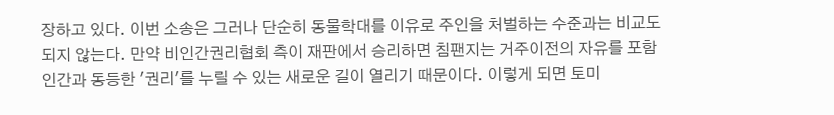장하고 있다. 이번 소송은 그러나 단순히 동물학대를 이유로 주인을 처벌하는 수준과는 비교도 되지 않는다. 만약 비인간권리협회 측이 재판에서 승리하면 침팬지는 거주이전의 자유를 포함 인간과 동등한 '권리'를 누릴 수 있는 새로운 길이 열리기 때문이다. 이렇게 되면 토미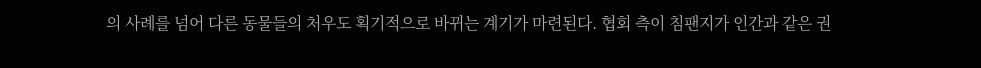의 사례를 넘어 다른 동물들의 처우도 획기적으로 바뀌는 계기가 마련된다. 협회 측이 침팬지가 인간과 같은 권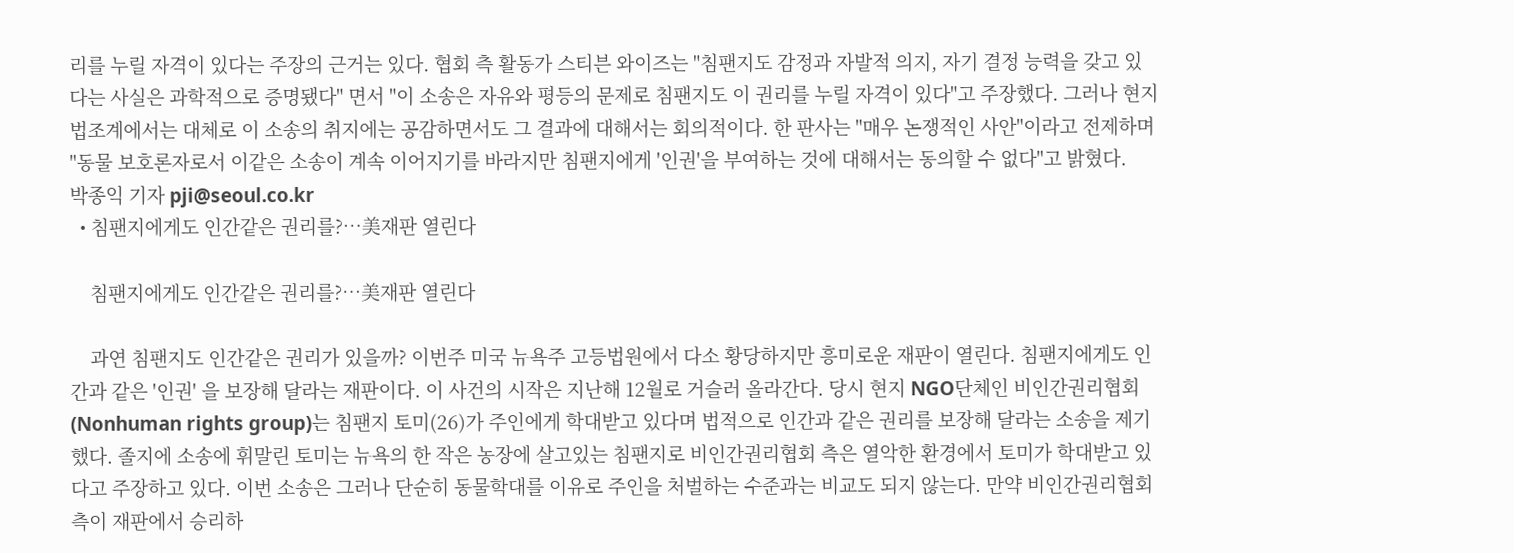리를 누릴 자격이 있다는 주장의 근거는 있다. 협회 측 활동가 스티븐 와이즈는 "침팬지도 감정과 자발적 의지, 자기 결정 능력을 갖고 있다는 사실은 과학적으로 증명됐다" 면서 "이 소송은 자유와 평등의 문제로 침팬지도 이 권리를 누릴 자격이 있다"고 주장했다. 그러나 현지 법조계에서는 대체로 이 소송의 취지에는 공감하면서도 그 결과에 대해서는 회의적이다. 한 판사는 "매우 논쟁적인 사안"이라고 전제하며 "동물 보호론자로서 이같은 소송이 계속 이어지기를 바라지만 침팬지에게 '인권'을 부여하는 것에 대해서는 동의할 수 없다"고 밝혔다.    박종익 기자 pji@seoul.co.kr
  • 침팬지에게도 인간같은 권리를?…美재판 열린다

    침팬지에게도 인간같은 권리를?…美재판 열린다

    과연 침팬지도 인간같은 권리가 있을까? 이번주 미국 뉴욕주 고등법원에서 다소 황당하지만 흥미로운 재판이 열린다. 침팬지에게도 인간과 같은 '인권' 을 보장해 달라는 재판이다. 이 사건의 시작은 지난해 12월로 거슬러 올라간다. 당시 현지 NGO단체인 비인간권리협회(Nonhuman rights group)는 침팬지 토미(26)가 주인에게 학대받고 있다며 법적으로 인간과 같은 권리를 보장해 달라는 소송을 제기했다. 졸지에 소송에 휘말린 토미는 뉴욕의 한 작은 농장에 살고있는 침팬지로 비인간권리협회 측은 열악한 환경에서 토미가 학대받고 있다고 주장하고 있다. 이번 소송은 그러나 단순히 동물학대를 이유로 주인을 처벌하는 수준과는 비교도 되지 않는다. 만약 비인간권리협회 측이 재판에서 승리하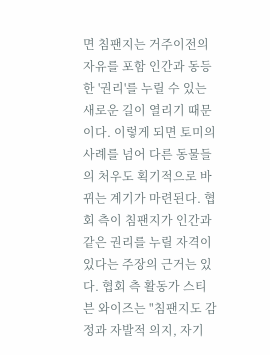면 침팬지는 거주이전의 자유를 포함 인간과 동등한 '권리'를 누릴 수 있는 새로운 길이 열리기 때문이다. 이렇게 되면 토미의 사례를 넘어 다른 동물들의 처우도 획기적으로 바뀌는 계기가 마련된다. 협회 측이 침팬지가 인간과 같은 권리를 누릴 자격이 있다는 주장의 근거는 있다. 협회 측 활동가 스티븐 와이즈는 "침팬지도 감정과 자발적 의지, 자기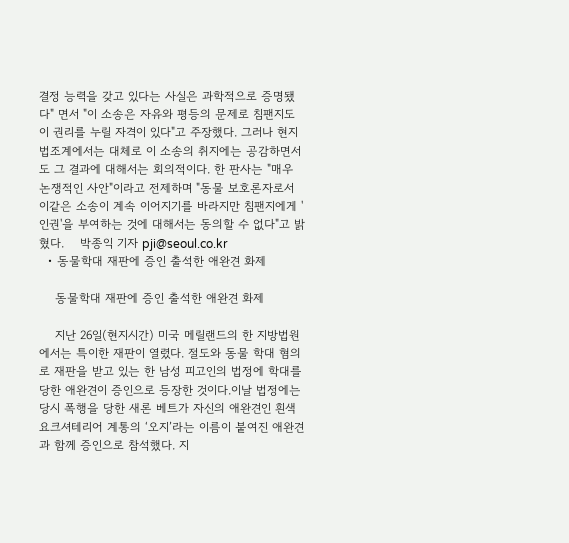결정 능력을 갖고 있다는 사실은 과학적으로 증명됐다" 면서 "이 소송은 자유와 평등의 문제로 침팬지도 이 권리를 누릴 자격이 있다"고 주장했다. 그러나 현지 법조계에서는 대체로 이 소송의 취지에는 공감하면서도 그 결과에 대해서는 회의적이다. 한 판사는 "매우 논쟁적인 사안"이라고 전제하며 "동물 보호론자로서 이같은 소송이 계속 이어지기를 바라지만 침팬지에게 '인권'을 부여하는 것에 대해서는 동의할 수 없다"고 밝혔다.    박종익 기자 pji@seoul.co.kr
  • 동물학대 재판에 증인 출석한 애완견 화제

    동물학대 재판에 증인 출석한 애완견 화제

    지난 26일(현지시간) 미국 메릴랜드의 한 지방법원에서는 특이한 재판이 열렸다. 절도와 동물 학대 혐의로 재판을 받고 있는 한 남성 피고인의 법정에 학대를 당한 애완견이 증인으로 등장한 것이다.이날 법정에는 당시 폭행을 당한 새론 베트가 자신의 애완견인 흰색 요크셔테리어 계통의 ‘오지’라는 이름이 붙여진 애완견과 함께 증인으로 참석했다. 지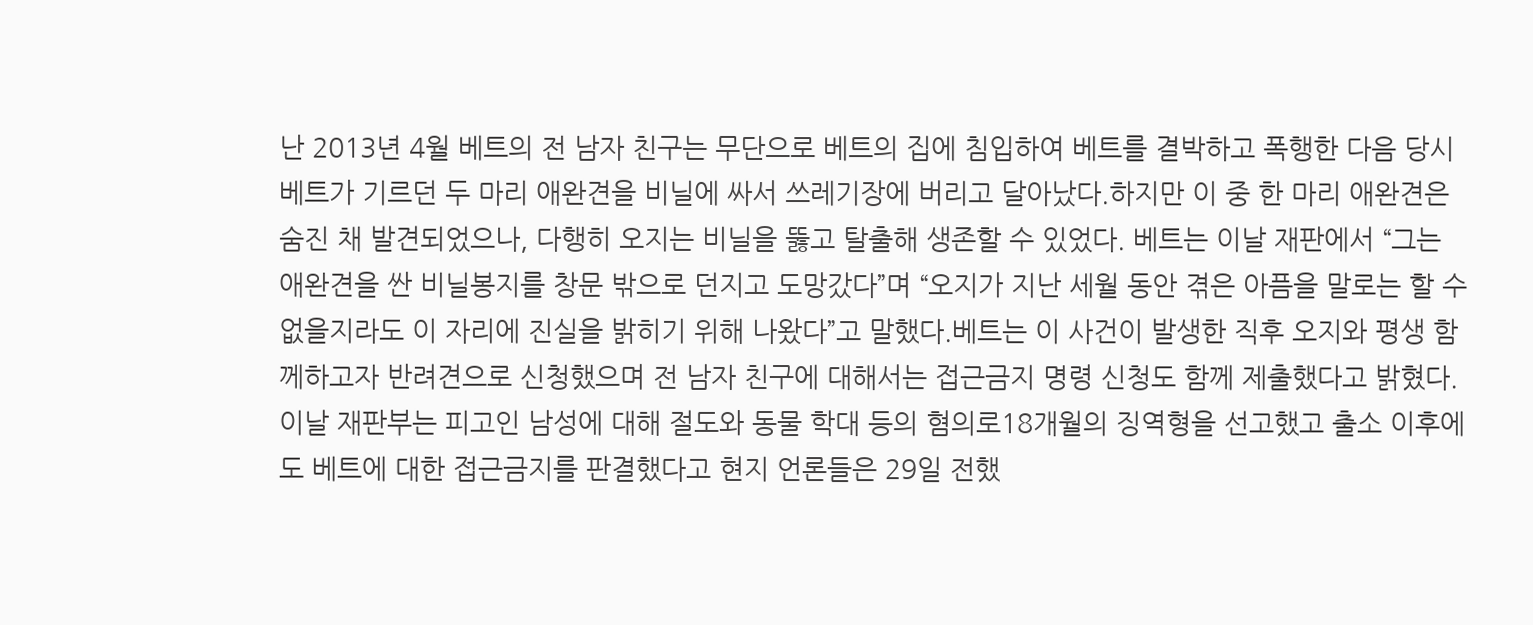난 2013년 4월 베트의 전 남자 친구는 무단으로 베트의 집에 침입하여 베트를 결박하고 폭행한 다음 당시 베트가 기르던 두 마리 애완견을 비닐에 싸서 쓰레기장에 버리고 달아났다.하지만 이 중 한 마리 애완견은 숨진 채 발견되었으나, 다행히 오지는 비닐을 뚫고 탈출해 생존할 수 있었다. 베트는 이날 재판에서 “그는 애완견을 싼 비닐봉지를 창문 밖으로 던지고 도망갔다”며 “오지가 지난 세월 동안 겪은 아픔을 말로는 할 수 없을지라도 이 자리에 진실을 밝히기 위해 나왔다”고 말했다.베트는 이 사건이 발생한 직후 오지와 평생 함께하고자 반려견으로 신청했으며 전 남자 친구에 대해서는 접근금지 명령 신청도 함께 제출했다고 밝혔다. 이날 재판부는 피고인 남성에 대해 절도와 동물 학대 등의 혐의로18개월의 징역형을 선고했고 출소 이후에도 베트에 대한 접근금지를 판결했다고 현지 언론들은 29일 전했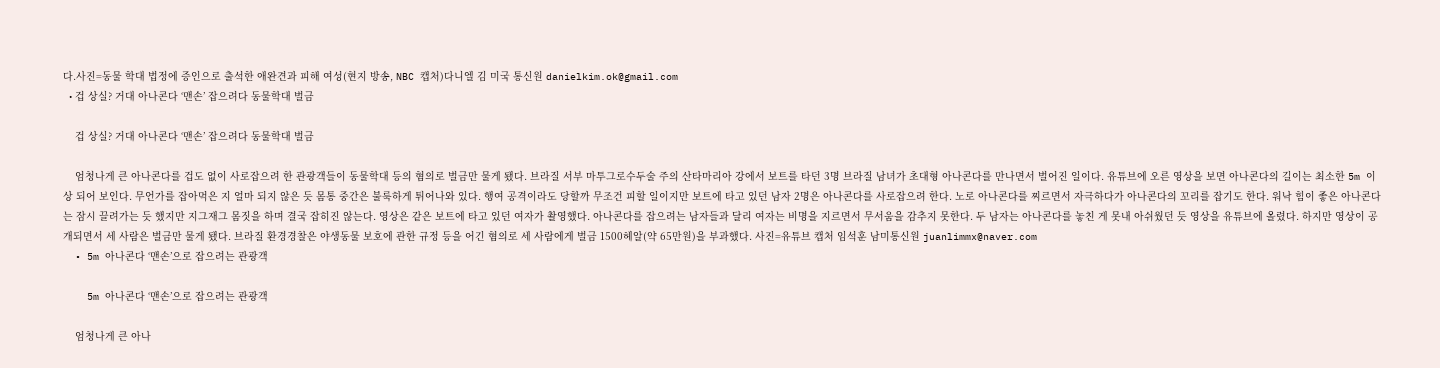다.사진=동물 학대 법정에 증인으로 출석한 애완견과 피해 여성(현지 방송, NBC 캡처)다니엘 김 미국 통신원 danielkim.ok@gmail.com
  • 겁 상실? 거대 아나콘다 ‘맨손’ 잡으려다 동물학대 벌금

    겁 상실? 거대 아나콘다 ‘맨손’ 잡으려다 동물학대 벌금

    엄청나게 큰 아나콘다를 겁도 없이 사로잡으려 한 관광객들이 동물학대 등의 혐의로 벌금만 물게 됐다. 브라질 서부 마투그로수두술 주의 산타마리아 강에서 보트를 타던 3명 브라질 남녀가 초대형 아나콘다를 만나면서 벌어진 일이다. 유튜브에 오른 영상을 보면 아나콘다의 길이는 최소한 5m 이상 되어 보인다. 무언가를 잡아먹은 지 얼마 되지 않은 듯 몸통 중간은 불룩하게 튀어나와 있다. 행여 공격이라도 당할까 무조건 피할 일이지만 보트에 타고 있던 남자 2명은 아나콘다를 사로잡으려 한다. 노로 아나콘다를 찌르면서 자극하다가 아나콘다의 꼬리를 잡기도 한다. 워낙 힘이 좋은 아나콘다는 잠시 끌려가는 듯 했지만 지그재그 몸짓을 하며 결국 잡히진 않는다. 영상은 같은 보트에 타고 있던 여자가 촬영했다. 아나콘다를 잡으려는 남자들과 달리 여자는 비명을 지르면서 무서움을 감추지 못한다. 두 남자는 아나콘다를 놓친 게 못내 아쉬웠던 듯 영상을 유튜브에 올렸다. 하지만 영상이 공개되면서 세 사람은 벌금만 물게 됐다. 브라질 환경경찰은 야생동물 보호에 관한 규정 등을 어긴 혐의로 세 사람에게 벌금 1500헤알(약 65만원)을 부과했다. 사진=유튜브 캡처 임석훈 남미통신원 juanlimmx@naver.com
  • 5m 아나콘다 ‘맨손’으로 잡으려는 관광객

    5m 아나콘다 ‘맨손’으로 잡으려는 관광객

    엄청나게 큰 아나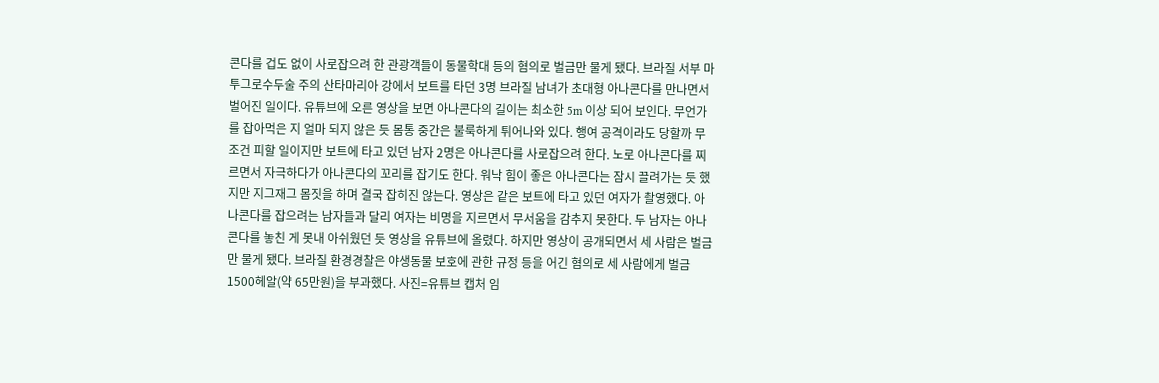콘다를 겁도 없이 사로잡으려 한 관광객들이 동물학대 등의 혐의로 벌금만 물게 됐다. 브라질 서부 마투그로수두술 주의 산타마리아 강에서 보트를 타던 3명 브라질 남녀가 초대형 아나콘다를 만나면서 벌어진 일이다. 유튜브에 오른 영상을 보면 아나콘다의 길이는 최소한 5m 이상 되어 보인다. 무언가를 잡아먹은 지 얼마 되지 않은 듯 몸통 중간은 불룩하게 튀어나와 있다. 행여 공격이라도 당할까 무조건 피할 일이지만 보트에 타고 있던 남자 2명은 아나콘다를 사로잡으려 한다. 노로 아나콘다를 찌르면서 자극하다가 아나콘다의 꼬리를 잡기도 한다. 워낙 힘이 좋은 아나콘다는 잠시 끌려가는 듯 했지만 지그재그 몸짓을 하며 결국 잡히진 않는다. 영상은 같은 보트에 타고 있던 여자가 촬영했다. 아나콘다를 잡으려는 남자들과 달리 여자는 비명을 지르면서 무서움을 감추지 못한다. 두 남자는 아나콘다를 놓친 게 못내 아쉬웠던 듯 영상을 유튜브에 올렸다. 하지만 영상이 공개되면서 세 사람은 벌금만 물게 됐다. 브라질 환경경찰은 야생동물 보호에 관한 규정 등을 어긴 혐의로 세 사람에게 벌금 1500헤알(약 65만원)을 부과했다. 사진=유튜브 캡처 임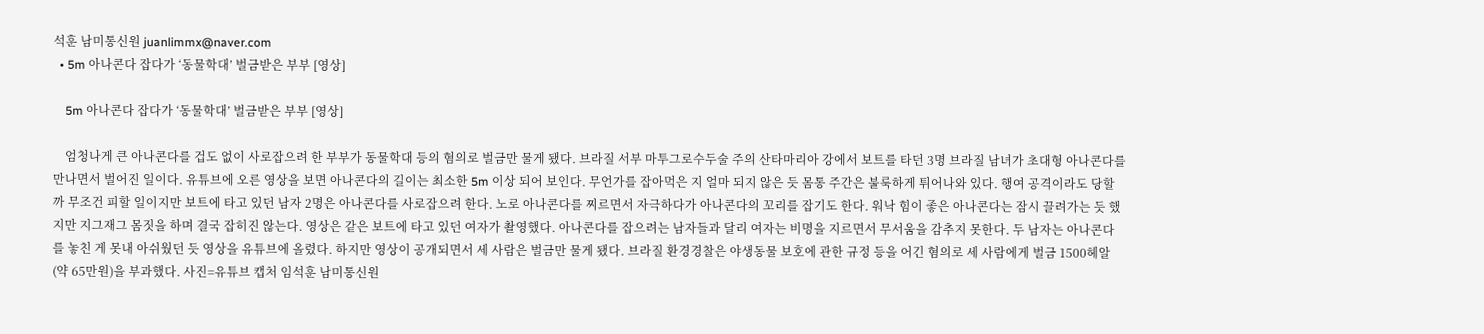석훈 남미통신원 juanlimmx@naver.com
  • 5m 아나콘다 잡다가 ‘동물학대’ 벌금받은 부부 [영상]

    5m 아나콘다 잡다가 ‘동물학대’ 벌금받은 부부 [영상]

    엄청나게 큰 아나콘다를 겁도 없이 사로잡으려 한 부부가 동물학대 등의 혐의로 벌금만 물게 됐다. 브라질 서부 마투그로수두술 주의 산타마리아 강에서 보트를 타던 3명 브라질 남녀가 초대형 아나콘다를 만나면서 벌어진 일이다. 유튜브에 오른 영상을 보면 아나콘다의 길이는 최소한 5m 이상 되어 보인다. 무언가를 잡아먹은 지 얼마 되지 않은 듯 몸통 주간은 불룩하게 튀어나와 있다. 행여 공격이라도 당할까 무조건 피할 일이지만 보트에 타고 있던 남자 2명은 아나콘다를 사로잡으려 한다. 노로 아나콘다를 찌르면서 자극하다가 아나콘다의 꼬리를 잡기도 한다. 워낙 힘이 좋은 아나콘다는 잠시 끌려가는 듯 했지만 지그재그 몸짓을 하며 결국 잡히진 않는다. 영상은 같은 보트에 타고 있던 여자가 촬영했다. 아나콘다를 잡으려는 남자들과 달리 여자는 비명을 지르면서 무서움을 감추지 못한다. 두 남자는 아나콘다를 놓친 게 못내 아쉬웠던 듯 영상을 유튜브에 올렸다. 하지만 영상이 공개되면서 세 사람은 벌금만 물게 됐다. 브라질 환경경찰은 야생동물 보호에 관한 규정 등을 어긴 혐의로 세 사람에게 벌금 1500헤알(약 65만원)을 부과했다. 사진=유튜브 캡처 임석훈 남미통신원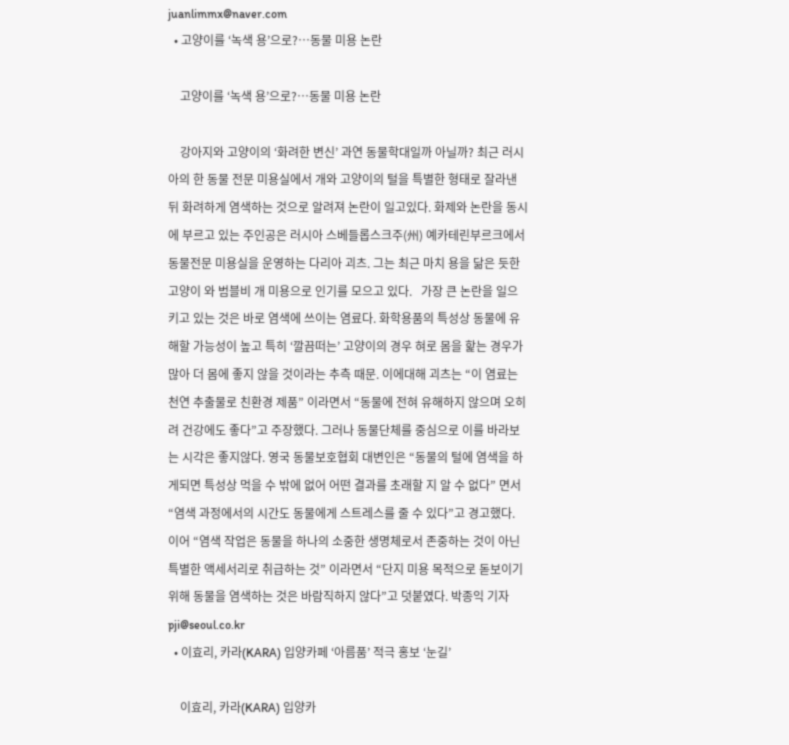juanlimmx@naver.com
  • 고양이를 ‘녹색 용’으로?…동물 미용 논란

    고양이를 ‘녹색 용’으로?…동물 미용 논란

    강아지와 고양이의 ‘화려한 변신’ 과연 동물학대일까 아닐까? 최근 러시아의 한 동물 전문 미용실에서 개와 고양이의 털을 특별한 형태로 잘라낸 뒤 화려하게 염색하는 것으로 알려져 논란이 일고있다. 화제와 논란을 동시에 부르고 있는 주인공은 러시아 스베들롭스크주(州) 예카테린부르크에서 동물전문 미용실을 운영하는 다리아 괴츠. 그는 최근 마치 용을 닮은 듯한 고양이 와 범블비 개 미용으로 인기를 모으고 있다.   가장 큰 논란을 일으키고 있는 것은 바로 염색에 쓰이는 염료다. 화학용품의 특성상 동물에 유해할 가능성이 높고 특히 ‘깔끔떠는’ 고양이의 경우 혀로 몸을 핥는 경우가 많아 더 몸에 좋지 않을 것이라는 추측 때문. 이에대해 괴츠는 “이 염료는 천연 추출물로 친환경 제품” 이라면서 “동물에 전혀 유해하지 않으며 오히려 건강에도 좋다”고 주장했다. 그러나 동물단체를 중심으로 이를 바라보는 시각은 좋지않다. 영국 동물보호협회 대변인은 “동물의 털에 염색을 하게되면 특성상 먹을 수 밖에 없어 어떤 결과를 초래할 지 알 수 없다” 면서 “염색 과정에서의 시간도 동물에게 스트레스를 줄 수 있다”고 경고했다. 이어 “염색 작업은 동물을 하나의 소중한 생명체로서 존중하는 것이 아닌 특별한 액세서리로 취급하는 것” 이라면서 “단지 미용 목적으로 돋보이기 위해 동물을 염색하는 것은 바람직하지 않다”고 덧붙였다. 박종익 기자 pji@seoul.co.kr
  • 이효리, 카라(KARA) 입양카페 ‘아름품’ 적극 홍보 ‘눈길’

    이효리, 카라(KARA) 입양카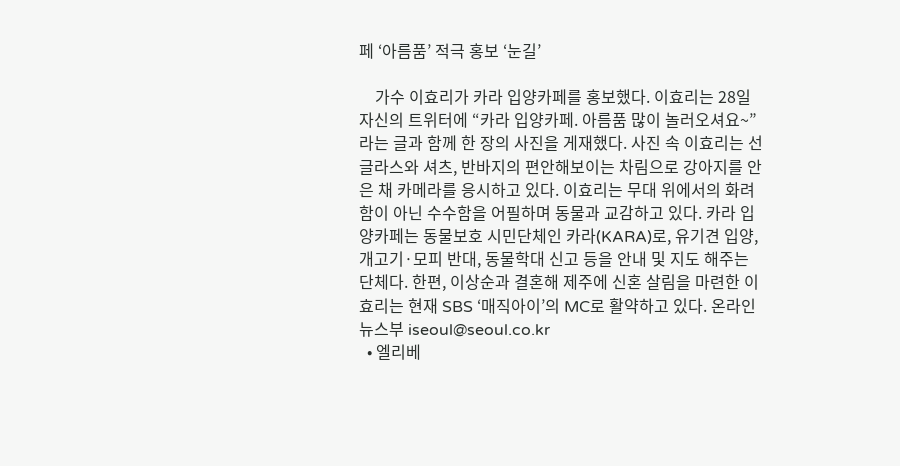페 ‘아름품’ 적극 홍보 ‘눈길’

    가수 이효리가 카라 입양카페를 홍보했다. 이효리는 28일 자신의 트위터에 “카라 입양카페. 아름품 많이 놀러오셔요~”라는 글과 함께 한 장의 사진을 게재했다. 사진 속 이효리는 선글라스와 셔츠, 반바지의 편안해보이는 차림으로 강아지를 안은 채 카메라를 응시하고 있다. 이효리는 무대 위에서의 화려함이 아닌 수수함을 어필하며 동물과 교감하고 있다. 카라 입양카페는 동물보호 시민단체인 카라(KARA)로, 유기견 입양, 개고기·모피 반대, 동물학대 신고 등을 안내 및 지도 해주는 단체다. 한편, 이상순과 결혼해 제주에 신혼 살림을 마련한 이효리는 현재 SBS ‘매직아이’의 MC로 활약하고 있다. 온라인뉴스부 iseoul@seoul.co.kr
  • 엘리베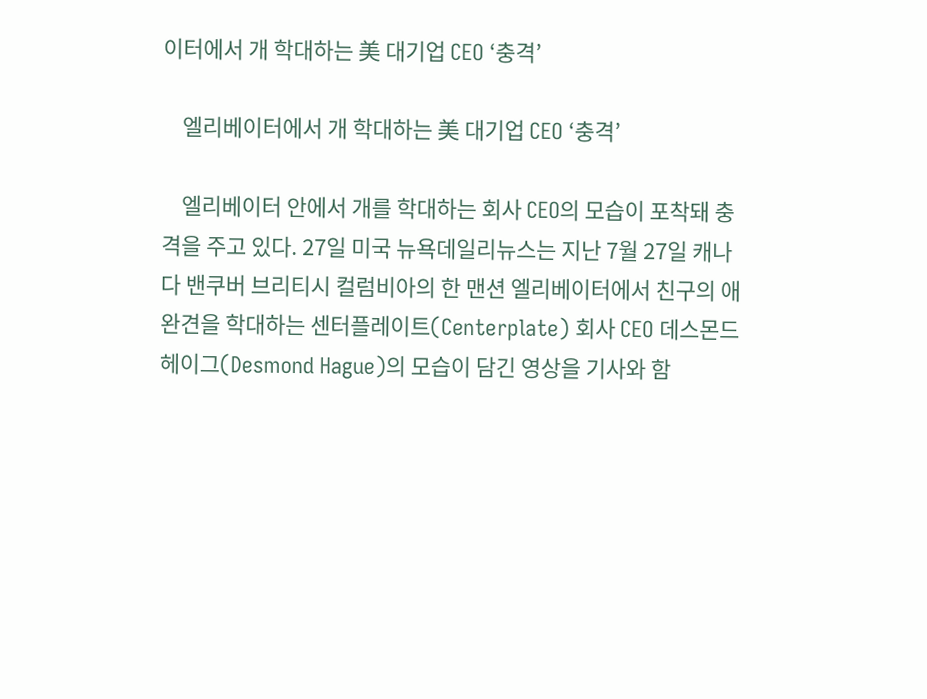이터에서 개 학대하는 美 대기업 CEO ‘충격’

    엘리베이터에서 개 학대하는 美 대기업 CEO ‘충격’

    엘리베이터 안에서 개를 학대하는 회사 CEO의 모습이 포착돼 충격을 주고 있다. 27일 미국 뉴욕데일리뉴스는 지난 7월 27일 캐나다 밴쿠버 브리티시 컬럼비아의 한 맨션 엘리베이터에서 친구의 애완견을 학대하는 센터플레이트(Centerplate) 회사 CEO 데스몬드 헤이그(Desmond Hague)의 모습이 담긴 영상을 기사와 함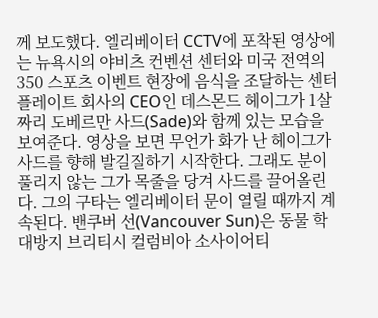께 보도했다. 엘리베이터 CCTV에 포착된 영상에는 뉴욕시의 야비츠 컨벤션 센터와 미국 전역의 350 스포츠 이벤트 현장에 음식을 조달하는 센터플레이트 회사의 CEO인 데스몬드 헤이그가 1살짜리 도베르만 사드(Sade)와 함께 있는 모습을 보여준다. 영상을 보면 무언가 화가 난 헤이그가 사드를 향해 발길질하기 시작한다. 그래도 분이 풀리지 않는 그가 목줄을 당겨 사드를 끌어올린다. 그의 구타는 엘리베이터 문이 열릴 때까지 계속된다. 밴쿠버 선(Vancouver Sun)은 동물 학대방지 브리티시 컬럼비아 소사이어티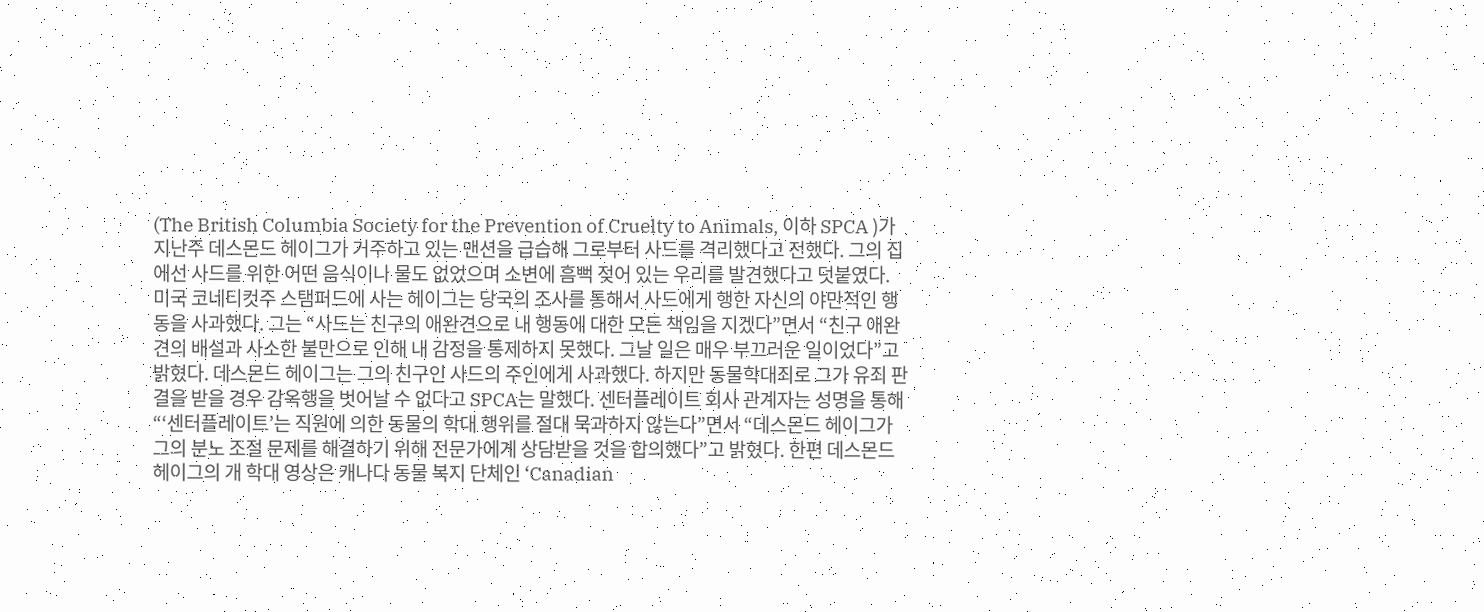(The British Columbia Society for the Prevention of Cruelty to Animals, 이하 SPCA )가 지난주 데스몬드 헤이그가 거주하고 있는 맨션을 급습해 그로부터 사드를 격리했다고 전했다. 그의 집에선 사드를 위한 어떤 음식이나 물도 없었으며 소변에 흠뻑 젖어 있는 우리를 발견했다고 덧붙였다. 미국 코네티컷주 스탬퍼드에 사는 헤이그는 당국의 조사를 통해서 사드에게 행한 자신의 야만적인 행동을 사과했다. 그는 “사드는 친구의 애완견으로 내 행동에 대한 모든 책임을 지겠다”면서 “친구 애완견의 배설과 사소한 불만으로 인해 내 감정을 통제하지 못했다. 그날 일은 매우 부끄러운 일이었다”고 밝혔다. 데스몬드 헤이그는 그의 친구인 사드의 주인에게 사과했다. 하지만 동물학대죄로 그가 유죄 판결을 받을 경우 감옥행을 벗어날 수 없다고 SPCA는 말했다. 센터플레이트 회사 관계자는 성명을 통해 “‘센터플레이트’는 직원에 의한 동물의 학대 행위를 절대 묵과하지 않는다”면서 “데스몬드 헤이그가 그의 분노 조절 문제를 해결하기 위해 전문가에게 상담받을 것을 합의했다”고 밝혔다. 한편 데스몬드 헤이그의 개 학대 영상은 캐나다 동물 복지 단체인 ‘Canadian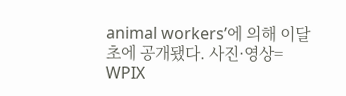animal workers’에 의해 이달 초에 공개됐다. 사진·영상= WPIX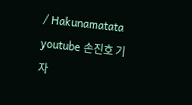/ Hakunamatata youtube 손진호 기자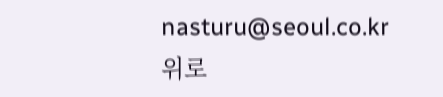nasturu@seoul.co.kr
위로